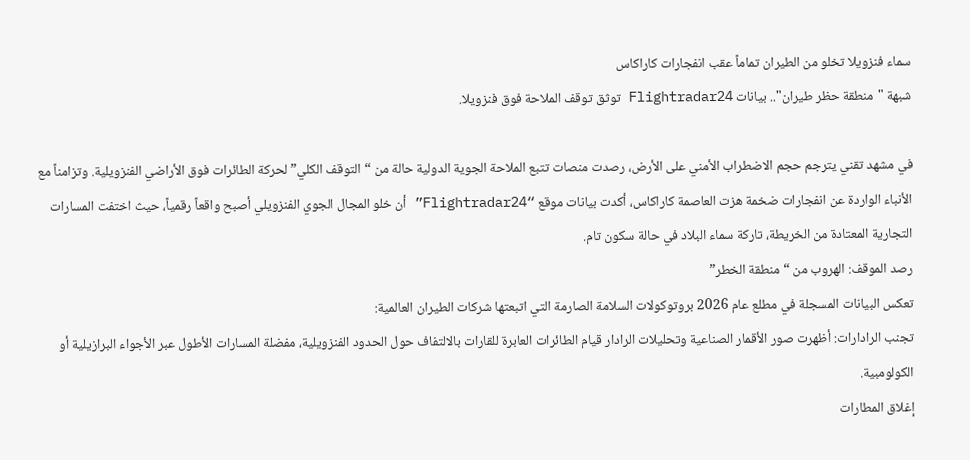سماء فنزويلا تخلو من الطيران تماماً عقب انفجارات كاراكاس
شبهة "منطقة حظر طيران".. بيانات Flightradar24 توثق توقف الملاحة فوق فنزويلا.

في مشهد تقني يترجم حجم الاضطراب الأمني على الأرض، رصدت منصات تتبع الملاحة الجوية الدولية حالة من “التوقف الكلي” لحركة الطائرات فوق الأراضي الفنزويلية. وتزامناً مع الأنباء الواردة عن انفجارات ضخمة هزت العاصمة كاراكاس، أكدت بيانات موقع “Flightradar24” أن خلو المجال الجوي الفنزويلي أصبح واقعاً رقمياً، حيث اختفت المسارات التجارية المعتادة من الخريطة، تاركة سماء البلاد في حالة سكون تام.
رصد الموقف: الهروب من “منطقة الخطر”
تعكس البيانات المسجلة في مطلع عام 2026 بروتوكولات السلامة الصارمة التي اتبعتها شركات الطيران العالمية:
تجنب الرادارات: أظهرت صور الأقمار الصناعية وتحليلات الرادار قيام الطائرات العابرة للقارات بالالتفاف حول الحدود الفنزويلية، مفضلة المسارات الأطول عبر الأجواء البرازيلية أو الكولومبية.
إغلاق المطارات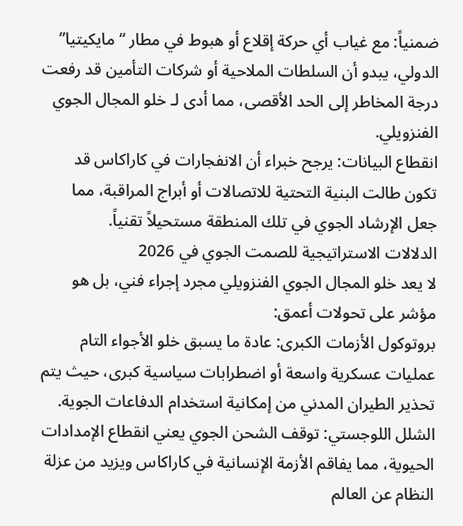ضمنياً: مع غياب أي حركة إقلاع أو هبوط في مطار “مايكيتيا” الدولي، يبدو أن السلطات الملاحية أو شركات التأمين قد رفعت درجة المخاطر إلى الحد الأقصى، مما أدى لـ خلو المجال الجوي الفنزويلي.
انقطاع البيانات: يرجح خبراء أن الانفجارات في كاراكاس قد تكون طالت البنية التحتية للاتصالات أو أبراج المراقبة، مما جعل الإرشاد الجوي في تلك المنطقة مستحيلاً تقنياً.
الدلالات الاستراتيجية للصمت الجوي في 2026
لا يعد خلو المجال الجوي الفنزويلي مجرد إجراء فني، بل هو مؤشر على تحولات أعمق:
بروتوكول الأزمات الكبرى: عادة ما يسبق خلو الأجواء التام عمليات عسكرية واسعة أو اضطرابات سياسية كبرى، حيث يتم تحذير الطيران المدني من إمكانية استخدام الدفاعات الجوية.
الشلل اللوجستي: توقف الشحن الجوي يعني انقطاع الإمدادات الحيوية، مما يفاقم الأزمة الإنسانية في كاراكاس ويزيد من عزلة النظام عن العالم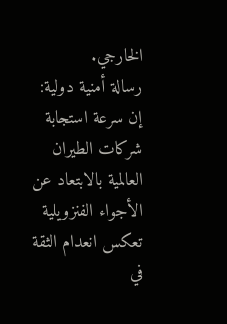الخارجي.
رسالة أمنية دولية: إن سرعة استجابة شركات الطيران العالمية بالابتعاد عن الأجواء الفنزويلية تعكس انعدام الثقة في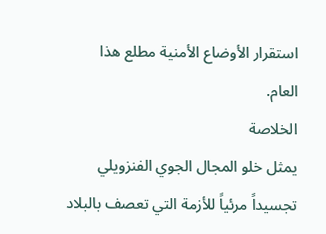استقرار الأوضاع الأمنية مطلع هذا العام.
الخلاصة
يمثل خلو المجال الجوي الفنزويلي تجسيداً مرئياً للأزمة التي تعصف بالبلاد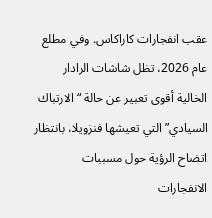عقب انفجارات كاراكاس. وفي مطلع عام 2026، تظل شاشات الرادار الخالية أقوى تعبير عن حالة “الارتباك السيادي” التي تعيشها فنزويلا، بانتظار اتضاح الرؤية حول مسببات الانفجارات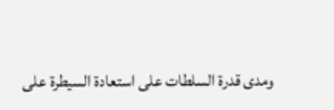ومدى قدرة السلطات على استعادة السيطرة على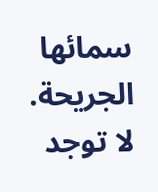سمائها الجريحة.
لا توجد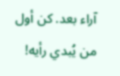آراء بعد. كن أول من يُبدي رأيه!